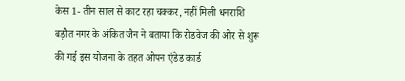केस 1- तीन साल से काट रहा चक्कर, नहीं मिली धनराशि
बड़ौत नगर के अंकित जैन ने बताया कि रोडवेज की ओर से शुरू की गई इस योजना के तहत ओपन एंडेड कार्ड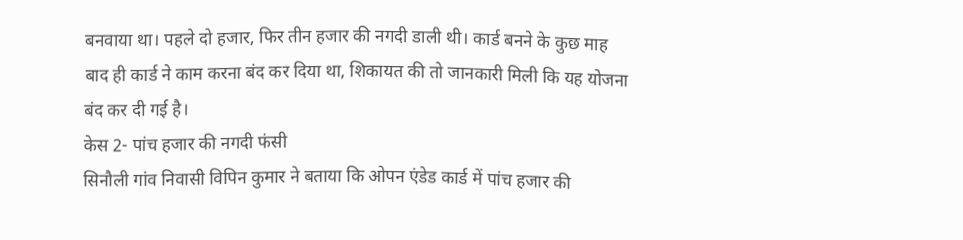बनवाया था। पहले दो हजार, फिर तीन हजार की नगदी डाली थी। कार्ड बनने के कुछ माह बाद ही कार्ड ने काम करना बंद कर दिया था, शिकायत की तो जानकारी मिली कि यह योजना बंद कर दी गई है।
केस 2- पांच हजार की नगदी फंसी
सिनौली गांव निवासी विपिन कुमार ने बताया कि ओपन एंडेड कार्ड में पांच हजार की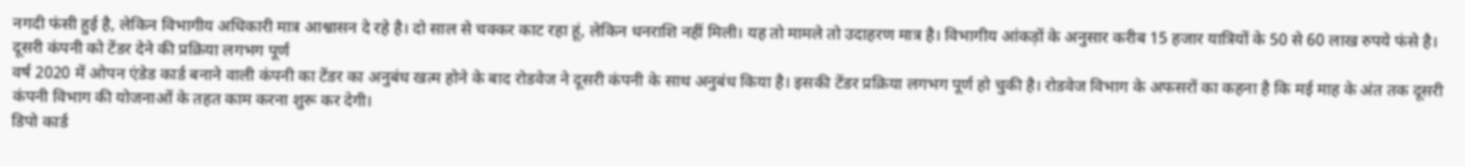नगदी फंसी हुई है, लेकिन विभागीय अधिकारी मात्र आश्वासन दे रहे है। दो साल से चक्कर काट रहा हूं, लेकिन धनराशि नहीं मिली। यह तो मामले तो उदाहरण मात्र है। विभागीय आंकड़ों के अनुसार करीब 15 हजार यात्रियों के 50 से 60 लाख रुपये फंसे है।
दूसरी कंपनी को टेंडर देने की प्रक्रिया लगभग पूर्ण
वर्ष 2020 में ओपन एंडेड कार्ड बनाने वाली कंपनी का टेंडर का अनुबंध खत्म होने के बाद रोडवेज ने दूसरी कंपनी के साथ अनुबंध किया है। इसकी टेंडर प्रक्रिया लगभग पूर्ण हो चुकी है। रोडवेज विभाग के अफसरों का कहना है कि मई माह के अंत तक दूसरी कंपनी विभाग की योजनाओं के तहत काम करना शुरू कर देगी।
डिपो कार्ड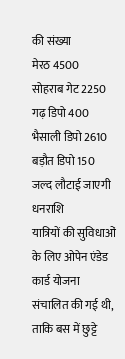की संख्या
मेरठ 4500
सोहराब गेट 2250
गढ़ डिपो 400
भैसाली डिपो 2610
बड़ौत डिपो 150
जल्द लौटाई जाएगी धनराशि
यात्रियों की सुविधाओं के लिए ओपेन एंडेड कार्ड योजना संचालित की गई थी, ताकि बस में छुट्टे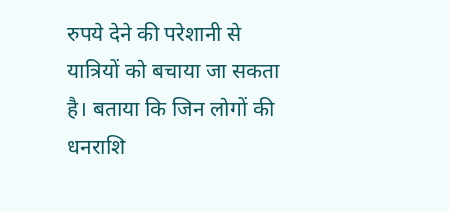रुपये देने की परेशानी से यात्रियों को बचाया जा सकता है। बताया कि जिन लोगों की धनराशि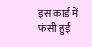इस कार्ड में फंसी हुई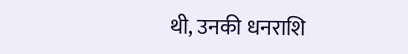थी, उनकी धनराशि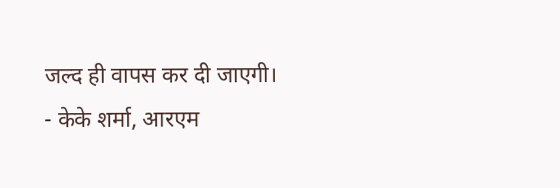जल्द ही वापस कर दी जाएगी। - केके शर्मा, आरएम